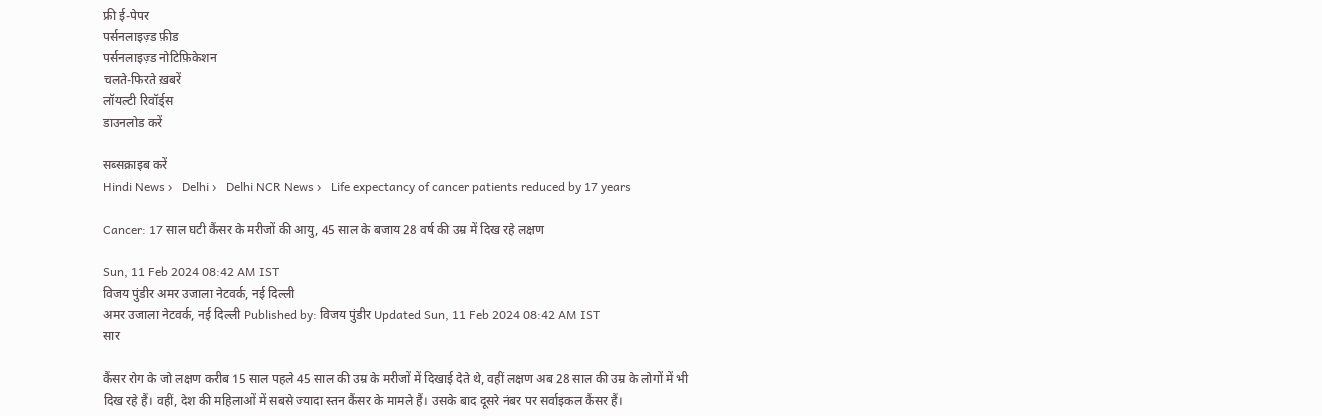फ्री ई-पेपर
पर्सनलाइज़्ड फ़ीड
पर्सनलाइज़्ड नोटिफ़िकेशन
चलते-फिरते ख़बरें
लॉयल्टी रिवॉर्ड्स
डाउनलोड करें

सब्सक्राइब करें
Hindi News ›   Delhi ›   Delhi NCR News ›   Life expectancy of cancer patients reduced by 17 years

Cancer: 17 साल घटी कैंसर के मरीजों की आयु, 45 साल के बजाय 28 वर्ष की उम्र में दिख रहे लक्षण

Sun, 11 Feb 2024 08:42 AM IST
विजय पुंडीर अमर उजाला नेटवर्क, नई दिल्ली
अमर उजाला नेटवर्क, नई दिल्ली Published by: विजय पुंडीर Updated Sun, 11 Feb 2024 08:42 AM IST
सार

कैंसर रोग के जो लक्षण करीब 15 साल पहले 45 साल की उम्र के मरीजों में दिखाई देते थे, वहीं लक्षण अब 28 साल की उम्र के लोगों में भी दिख रहे हैं। वहीं, देश की महिलाओं में सबसे ज्यादा स्तन कैंसर के मामले हैं। उसके बाद दूसरे नंबर पर सर्वाइकल कैंसर हैं।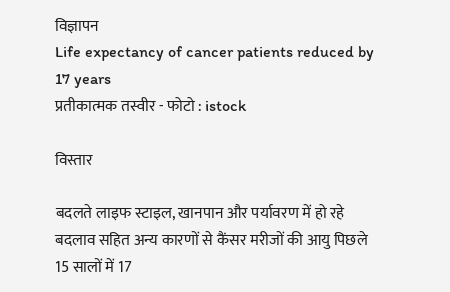विज्ञापन
Life expectancy of cancer patients reduced by 17 years
प्रतीकात्मक तस्वीर - फोटो : istock

विस्तार

बदलते लाइफ स्टाइल, खानपान और पर्यावरण में हो रहे बदलाव सहित अन्य कारणों से कैंसर मरीजों की आयु पिछले 15 सालों में 17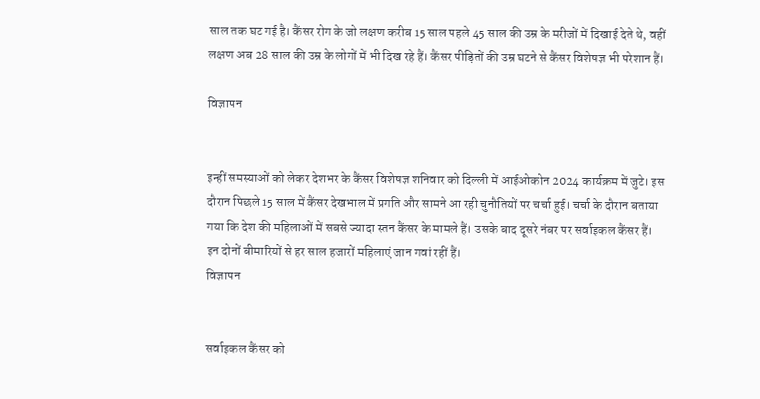साल तक घट गई है। कैंसर रोग के जो लक्षण करीब 15 साल पहले 45 साल की उम्र के मरीजों में दिखाई देते थे, वहीं लक्षण अब 28 साल की उम्र के लोगों में भी दिख रहे हैं। कैंसर पीड़ितों की उम्र घटने से कैंसर विशेषज्ञ भी परेशान हैं।

विज्ञापन


इन्हीं समस्याओं को लेकर देशभर के कैंसर विशेषज्ञ शनिवार को दिल्ली में आईओकोन 2024 कार्यक्रम में जुटे। इस दौरान पिछले 15 साल में कैंसर देखभाल में प्रगति और सामने आ रही चुनौतियों पर चर्चा हुई। चर्चा के दौरान बताया गया कि देश की महिलाओं में सबसे ज्यादा स्तन कैंसर के मामले हैं। उसके बाद दूसरे नंबर पर सर्वाइकल कैंसर हैं। इन दोनों बीमारियों से हर साल हजारों महिलाएं जान गवां रहीं हैं।
विज्ञापन


सर्वाइकल कैंसर को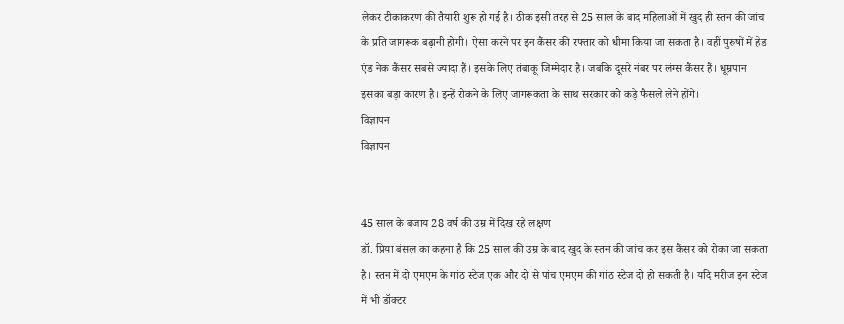लेकर टीकाकरण की तैयारी शुरू हो गई है। ठीक इसी तरह से 25 साल के बाद महिलाओं में खुद ही स्तन की जांच के प्रति जागरूक बढ़ानी होगी। ऐसा करने पर इन कैंसर की रफ्तार को धीमा किया जा सकता है। वहीं पुरुषों में हेड एंड नेक कैंसर सबसे ज्यादा हैं। इसके लिए तंबाकू जिम्मेदार है। जबकि दूसरे नंबर पर लंग्स कैंसर हैं। धूम्रपान इसका बड़ा कारण है। इन्हें रोकने के लिए जागरूकता के साथ सरकार को कड़े फैसले लेने होंगे।
विज्ञापन
विज्ञापन


45 साल के बजाय 28 वर्ष की उम्र में दिख रहे लक्षण
डॉ. प्रिया बंसल का कहना है कि 25 साल की उम्र के बाद खुद के स्तन की जांच कर इस कैंसर को रोका जा सकता है। स्तन में दो एमएम के गांठ स्टेज एक और दो से पांच एमएम की गांठ स्टेज दो हो सकती है। यदि मरीज इन स्टेज में भी डॉक्टर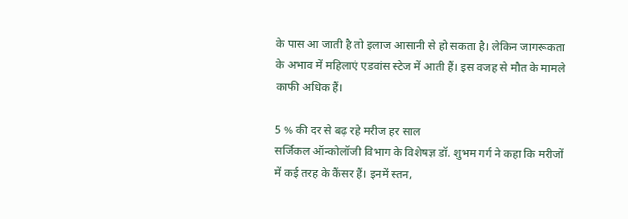के पास आ जाती है तो इलाज आसानी से हो सकता है। लेकिन जागरूकता के अभाव में महिलाएं एडवांस स्टेज में आती हैं। इस वजह से मौत के मामले काफी अधिक हैं।

5 % की दर से बढ़ रहे मरीज हर साल
सर्जिकल ऑन्कोलॉजी विभाग के विशेषज्ञ डॉ. शुभम गर्ग ने कहा कि मरीजों में कई तरह के कैंसर हैं। इनमें स्तन,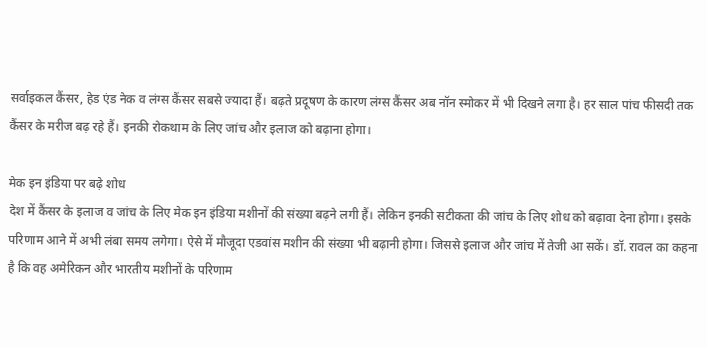सर्वाइकल कैंसर, हेड एंड नेक व लंग्स कैंसर सबसे ज्यादा हैं। बढ़ते प्रदूषण के कारण लंग्स कैंसर अब नॉन स्मोकर में भी दिखने लगा है। हर साल पांच फीसदी तक कैंसर के मरीज बढ़ रहे हैं। इनकी रोकथाम के लिए जांच और इलाज को बढ़ाना होगा।

मेक इन इंडिया पर बढ़े शोध
देश में कैंसर के इलाज व जांच के लिए मेक इन इंडिया मशीनों की संख्या बढ़ने लगी हैं। लेकिन इनकी सटीकता की जांच के लिए शोध को बढ़ावा देना होगा। इसके परिणाम आने में अभी लंबा समय लगेगा। ऐसे में मौजूदा एडवांस मशीन की संख्या भी बढ़ानी होगा। जिससे इलाज और जांच में तेजी आ सकें। डॉ. रावल का कहना है कि वह अमेरिकन और भारतीय मशीनों के परिणाम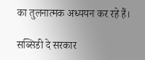का तुलनात्मक अध्ययन कर रहे हैं।

सब्सिडी दे सरकार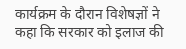कार्यक्रम के दौरान विशेषज्ञों ने कहा कि सरकार को इलाज की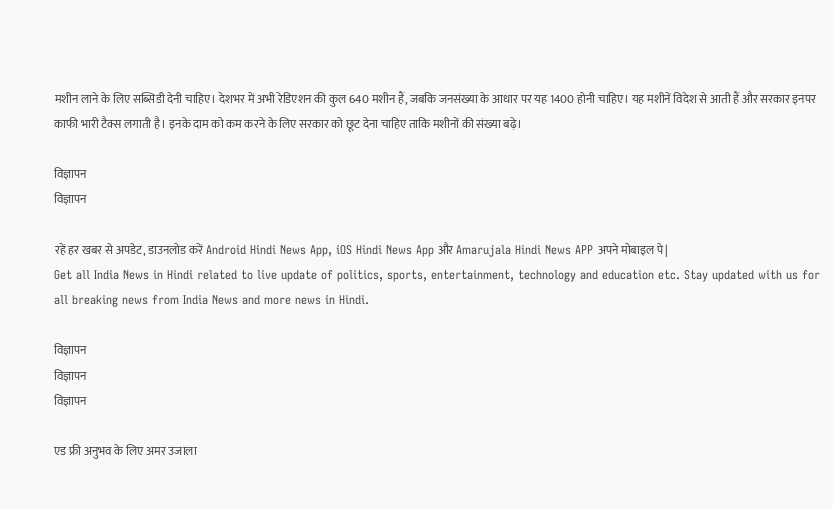मशीन लाने के लिए सब्सिडी देनी चाहिए। देशभर में अभी रेडिएशन की कुल 640 मशीन हैं, जबकि जनसंख्या के आधार पर यह 1400 होनी चाहिए। यह मशीनें विदेश से आती हैं और सरकार इनपर काफी भारी टैक्स लगाती है। इनके दाम को कम करने के लिए सरकार को छूट देना चाहिए ताकि मशीनों की संख्या बढ़े।

विज्ञापन
विज्ञापन

रहें हर खबर से अपडेट, डाउनलोड करें Android Hindi News App, iOS Hindi News App और Amarujala Hindi News APP अपने मोबाइल पे|
Get all India News in Hindi related to live update of politics, sports, entertainment, technology and education etc. Stay updated with us for all breaking news from India News and more news in Hindi.

विज्ञापन
विज्ञापन
विज्ञापन

एड फ्री अनुभव के लिए अमर उजाला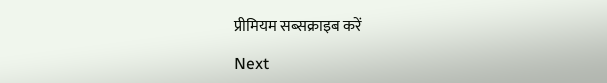प्रीमियम सब्सक्राइब करें

Next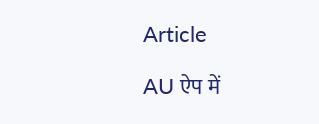Article

AU ऐप में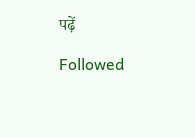पढ़ें

Followed